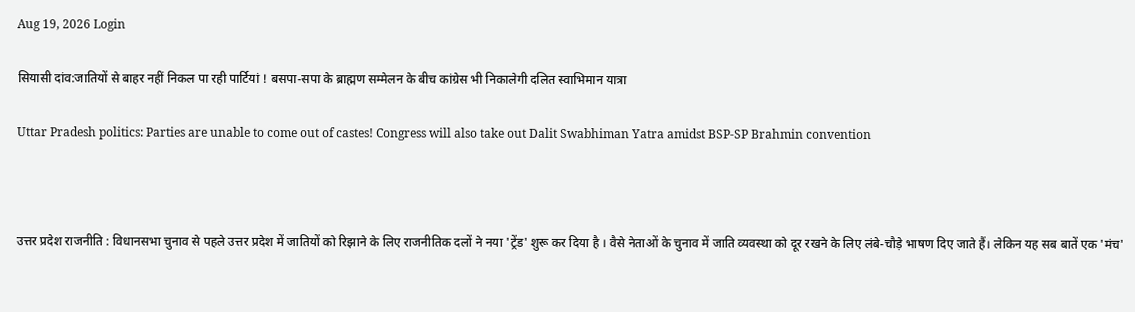Aug 19, 2026 Login

सियासी दांव:जातियों से बाहर नहीं निकल पा रही पार्टियां ! बसपा-सपा के ब्राह्मण सम्मेलन के बीच कांग्रेस भी निकालेगी दलित स्वाभिमान यात्रा

Uttar Pradesh politics: Parties are unable to come out of castes! Congress will also take out Dalit Swabhiman Yatra amidst BSP-SP Brahmin convention



उत्तर प्रदेश राजनीति : विधानसभा चुनाव से पहले उत्तर प्रदेश में जातियों को रिझाने के लिए राजनीतिक दलों ने नया 'ट्रेंड' शुरू कर दिया है । वैसे नेताओं के चुनाव में जाति व्यवस्था को दूर रखने के लिए लंबे-चौड़े भाषण दिए जाते हैं। लेकिन यह सब बातें एक 'मंच'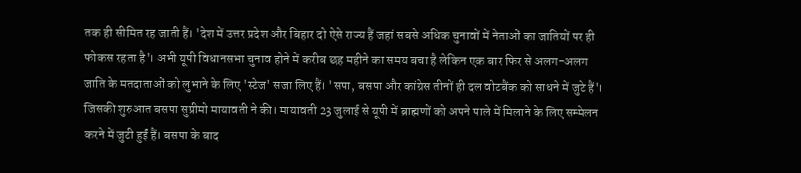तक ही सीमित रह जाती हैं। 'देश में उत्तर प्रदेश और बिहार दो ऐसे राज्य हैं जहां सबसे अधिक चुनावों में नेताओं का जातियों पर ही फोकस रहता है'। अभी यूपी विधानसभा चुनाव होने में करीब छह महीने का समय बचा है लेकिन एक बार फिर से अलग-अलग जाति के मतदाताओं को लुभाने के लिए 'स्टेज' सजा लिए हैं। 'सपा, बसपा और कांग्रेस तीनों ही दल वोटबैंक को साधने में जुटे हैं'। जिसकी शुरुआत बसपा सुप्रीमो मायावती ने की। मायावती 23 जुलाई से यूपी में ब्राह्मणों को अपने पाले में मिलाने के लिए सम्मेलन करने में जुटी हुईं हैं। बसपा के बाद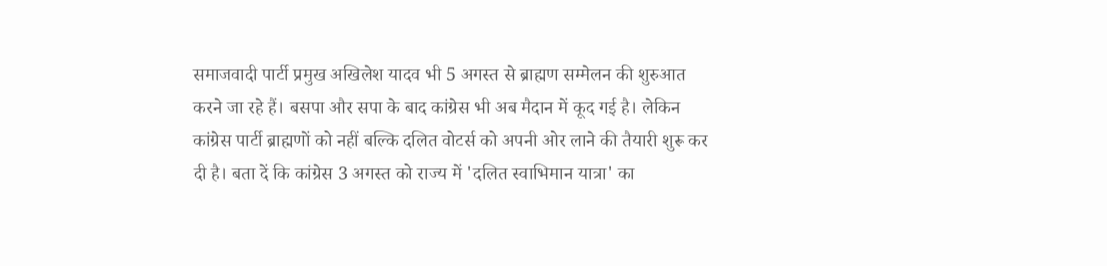समाजवादी पार्टी प्रमुख अखिलेश यादव भी 5 अगस्त से ब्राह्मण सम्मेलन की शुरुआत करने जा रहे हैं। बसपा और सपा के बाद कांग्रेस भी अब मैदान में कूद गई है। लेकिन कांग्रेस पार्टी ब्राह्मणों को नहीं बल्कि दलित वोटर्स को अपनी ओर लाने की तैयारी शुरू कर दी है। बता दें कि कांग्रेस 3 अगस्त को राज्य में 'दलित स्वाभिमान यात्रा' का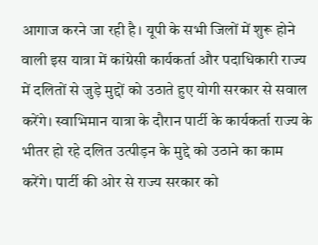आगाज करने जा रही है। यूपी के सभी जिलों में शुरू होने वाली इस यात्रा में कांग्रेसी कार्यकर्ता और पदाधिकारी राज्य में दलितों से जुड़े मुद्दों को उठाते हुए योगी सरकार से सवाल करेंगे। स्वाभिमान यात्रा के दौरान पार्टी के कार्यकर्ता राज्य के भीतर हो रहे दलित उत्पीड़न के मुद्दे को उठाने का काम करेंगे। पार्टी की ओर से राज्य सरकार को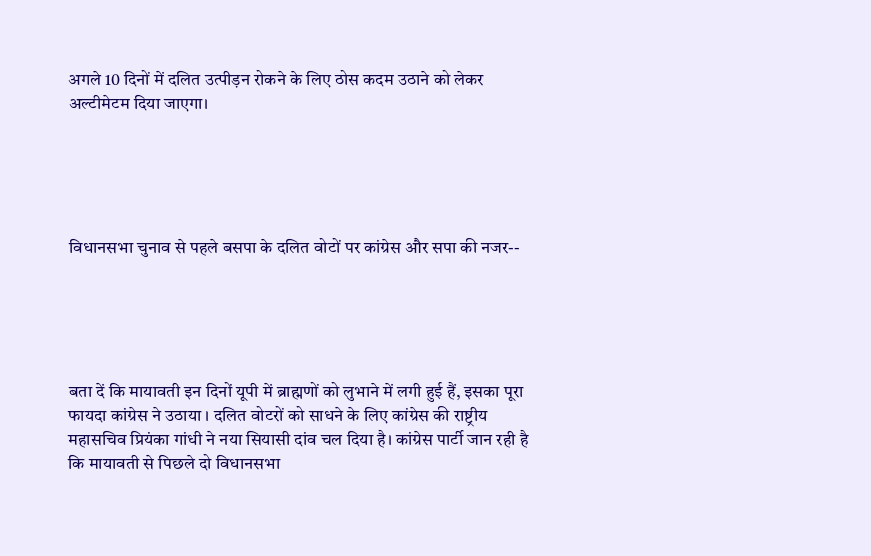अगले 10 दिनों में दलित उत्पीड़न रोकने के लिए ठोस कदम उठाने को लेकर अल्टीमेटम दिया जाएगा।





विधानसभा चुनाव से पहले बसपा के दलित वोटों पर कांग्रेस और सपा की नजर--





बता दें कि मायावती इन दिनों यूपी में ब्राह्मणों को लुभाने में लगी हुई हैं, इसका पूरा फायदा कांग्रेस ने उठाया । दलित वोटरों को साधने के लिए कांग्रेस की राष्ट्रीय महासचिव प्रियंका गांधी ने नया सियासी दांव चल दिया है। कांग्रेस पार्टी जान रही है कि मायावती से पिछले दो विधानसभा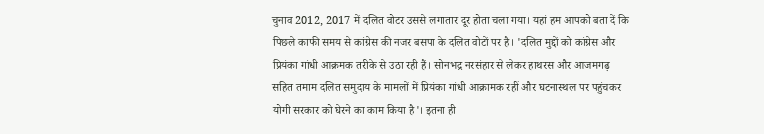चुनाव 2012, 2017 में दलित वोटर उससे लगातार दूर होता चला गया। यहां हम आपको बता दें कि पिछले काफी समय से कांग्रेस की नजर बसपा के दलित वोटों पर है। 'दलित मुद्दों को कांग्रेस और प्रियंका गांधी आक्रमक तरीके से उठा रही हैं। सोनभद्र नरसंहार से लेकर हाथरस और आजमगढ़ सहित तमाम दलित समुदाय के मामलों में प्रियंका गांधी आक्रामक रहीं और घटनास्थल पर पहुंचकर योगी सरकार को घेरने का काम किया है'। इतना ही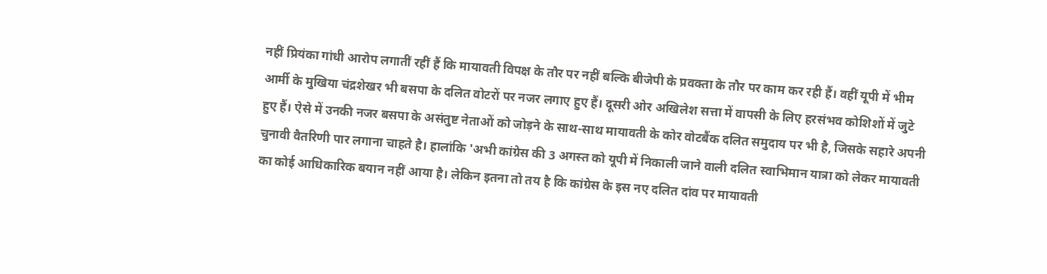नहीं प्रियंका गांधी आरोप लगातीं रहीं हैं कि मायावती विपक्ष के तौर पर नहीं बल्कि बीजेपी के प्रवक्ता के तौर पर काम कर रही हैं। वहीं यूपी में भीम आर्मी के मुखिया चंद्रशेखर भी बसपा के दलित वोटरों पर नजर लगाए हुए हैं। दूसरी ओर अखिलेश सत्ता में वापसी के लिए हरसंभव कोशिशों में जुटे हुए हैं। ऐसे में उनकी नजर बसपा के असंतुष्ट नेताओं को जोड़ने के साथ-साथ मायावती के कोर वोटबैंक दलित समुदाय पर भी है, जिसके सहारे अपनी चुनावी वैतरिणी पार लगाना चाहते है। हालांकि 'अभी कांग्रेस की 3 अगस्त को यूपी में निकाली जाने वाली दलित स्वाभिमान यात्रा को लेकर मायावती का कोई आधिकारिक बयान नहीं आया है। लेकिन इतना तो तय है कि कांग्रेस के इस नए दलित दांव पर मायावती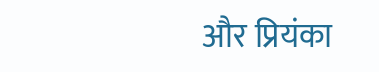और प्रियंका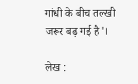गांधी के बीच तल्खी जरूर बढ़ गई है'।

लेख :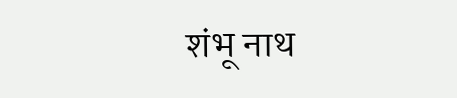शंभू नाथ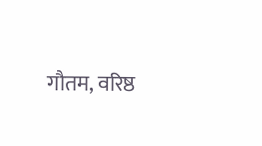गौतम, वरिष्ठ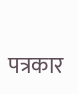पत्रकार